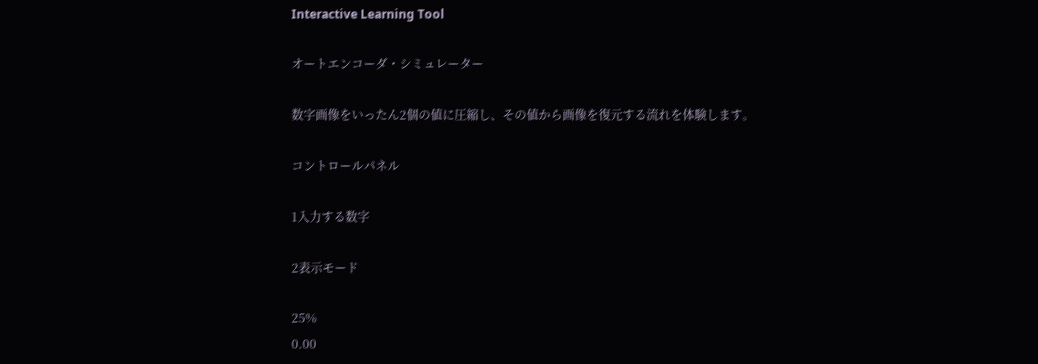Interactive Learning Tool

オートエンコーダ・シミュレーター

数字画像をいったん2個の値に圧縮し、その値から画像を復元する流れを体験します。

コントロールパネル

1入力する数字

2表示モード

25%
0.00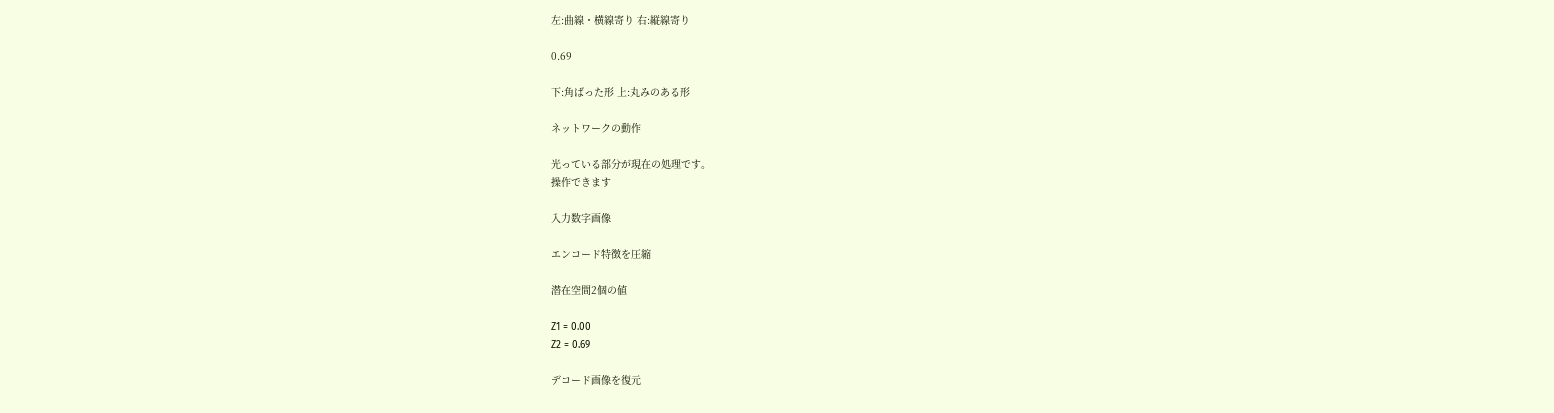左:曲線・横線寄り 右:縦線寄り

0.69

下:角ばった形 上:丸みのある形

ネットワークの動作

光っている部分が現在の処理です。
操作できます

入力数字画像

エンコード特徴を圧縮

潜在空間2個の値

Z1 = 0.00
Z2 = 0.69

デコード画像を復元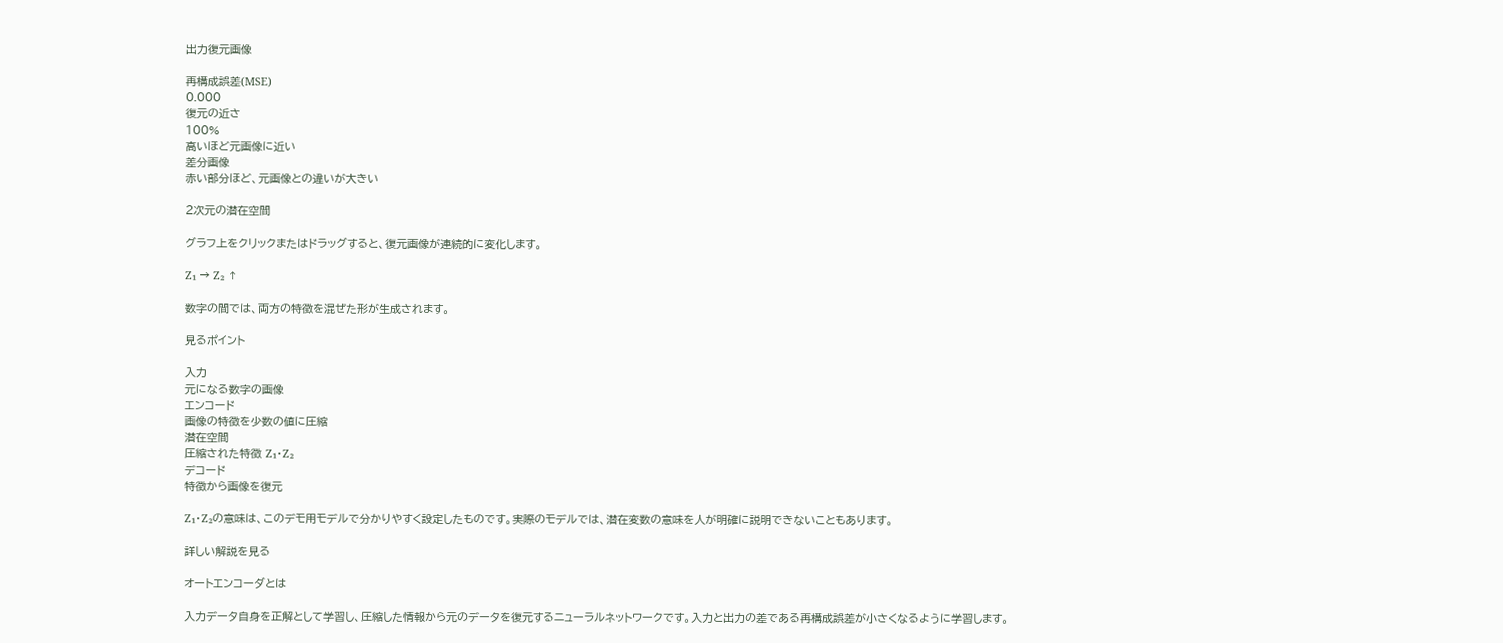出力復元画像

再構成誤差(MSE)
0.000
復元の近さ
100%
高いほど元画像に近い
差分画像
赤い部分ほど、元画像との違いが大きい

2次元の潜在空間

グラフ上をクリックまたはドラッグすると、復元画像が連続的に変化します。

Z₁ → Z₂ ↑

数字の間では、両方の特徴を混ぜた形が生成されます。

見るポイント

入力
元になる数字の画像
エンコード
画像の特徴を少数の値に圧縮
潜在空間
圧縮された特徴 Z₁・Z₂
デコード
特徴から画像を復元

Z₁・Z₂の意味は、このデモ用モデルで分かりやすく設定したものです。実際のモデルでは、潜在変数の意味を人が明確に説明できないこともあります。

詳しい解説を見る

オートエンコーダとは

入力データ自身を正解として学習し、圧縮した情報から元のデータを復元するニューラルネットワークです。入力と出力の差である再構成誤差が小さくなるように学習します。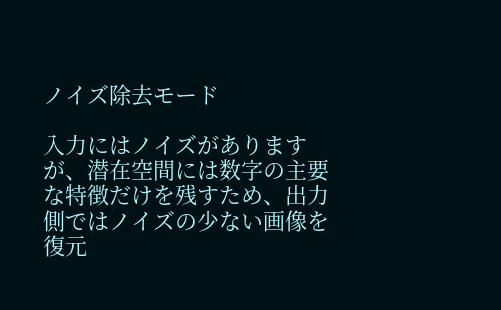ノイズ除去モード

入力にはノイズがありますが、潜在空間には数字の主要な特徴だけを残すため、出力側ではノイズの少ない画像を復元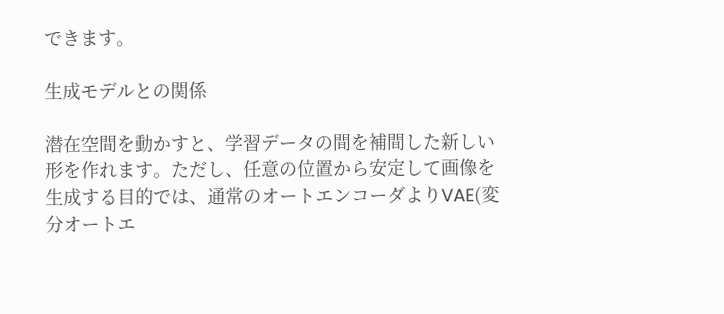できます。

生成モデルとの関係

潜在空間を動かすと、学習データの間を補間した新しい形を作れます。ただし、任意の位置から安定して画像を生成する目的では、通常のオートエンコーダよりVAE(変分オートエ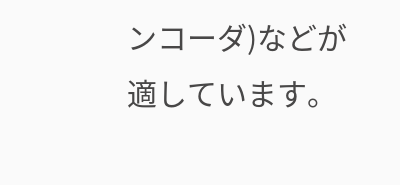ンコーダ)などが適しています。